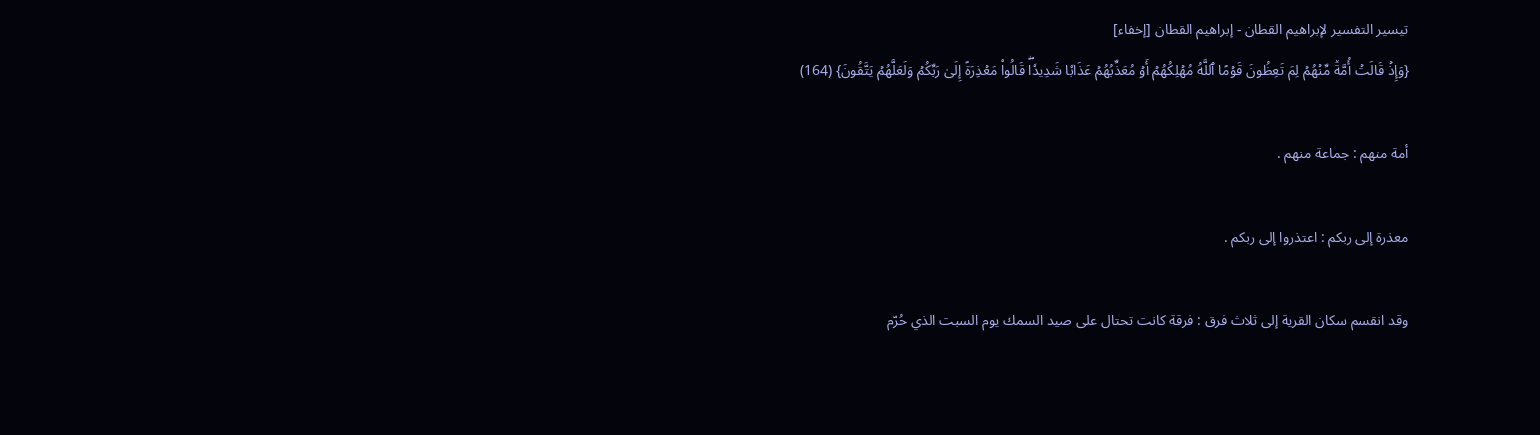تيسير التفسير لإبراهيم القطان - إبراهيم القطان [إخفاء]
{وَإِذۡ قَالَتۡ أُمَّةٞ مِّنۡهُمۡ لِمَ تَعِظُونَ قَوۡمًا ٱللَّهُ مُهۡلِكُهُمۡ أَوۡ مُعَذِّبُهُمۡ عَذَابٗا شَدِيدٗاۖ قَالُواْ مَعۡذِرَةً إِلَىٰ رَبِّكُمۡ وَلَعَلَّهُمۡ يَتَّقُونَ} (164)

أمة منهم : جماعة منهم .

معذرة إلى ربكم : اعتذروا إلى ربكم .

وقد انقسم سكان القرية إلى ثلاث فرق : فرقة كانت تحتال على صيد السمك يوم السبت الذي حُرّم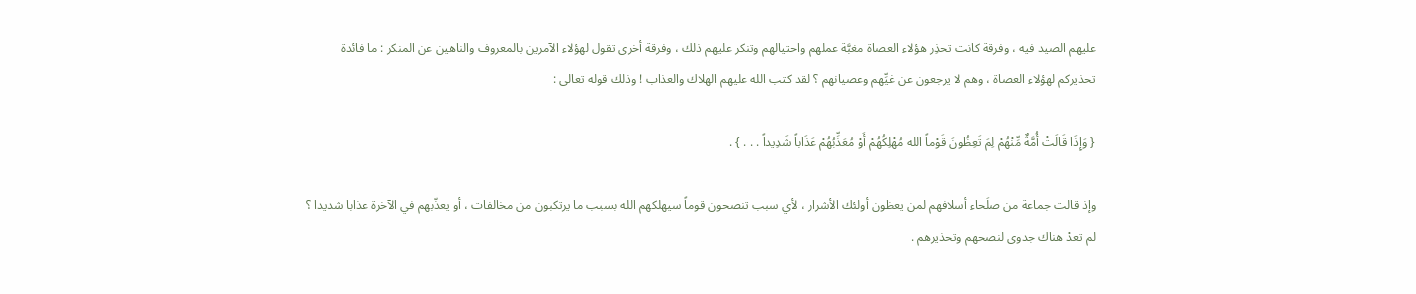عليهم الصيد فيه ، وفرقة كانت تحذِر هؤلاء العصاة مغبَّة عملهم واحتيالهم وتنكر عليهم ذلك ، وفرقة أخرى تقول لهؤلاء الآمرين بالمعروف والناهين عن المنكر : ما فائدة تحذيركم لهؤلاء العصاة ، وهم لا يرجعون عن غيِّهم وعصيانهم ؟ لقد كتب الله عليهم الهلاك والعذاب ! وذلك قوله تعالى :

{ وَإِذَا قَالَتْ أُمَّةٌ مِّنْهُمْ لِمَ تَعِظُونَ قَوْماً الله مُهْلِكُهُمْ أَوْ مُعَذِّبُهُمْ عَذَاباً شَدِيداً . . . } .

وإذ قالت جماعة من صلَحاء أسلافهم لمن يعظون أولئك الأشرار ، لأي سبب تنصحون قوماً سيهلكهم الله بسبب ما يرتكبون من مخالفات ، أو يعذّبهم في الآخرة عذابا شديدا ؟ لم تعدْ هناك جدوى لنصحهم وتحذيرهم .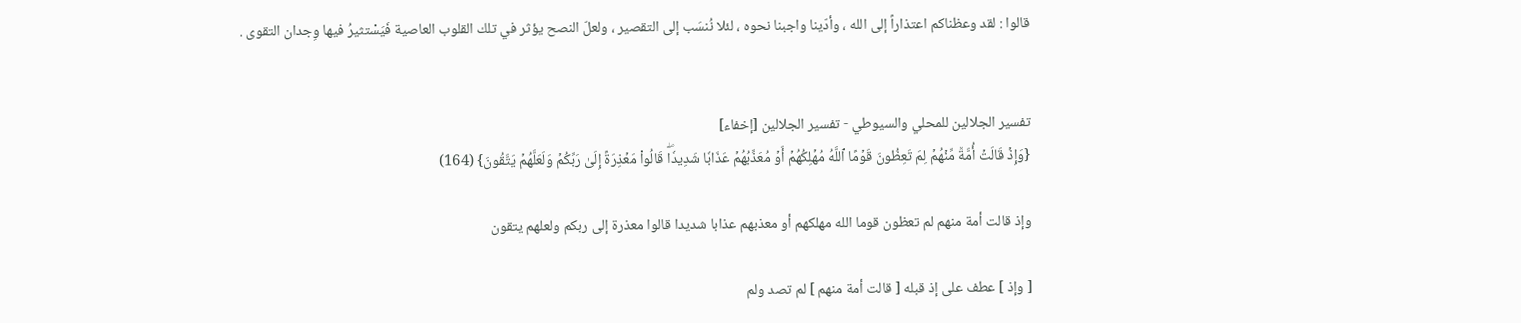قالوا : لقد وعظناكم اعتذاراً إلى الله ، وأدّينا واجبنا نحوه ، لئلا نُنسَب إلى التقصير ، ولعلّ النصح يؤثر في تلك القلوب العاصية فَيَسْتثيرُ فيها وِجدان التقوى .


تفسير الجلالين للمحلي والسيوطي - تفسير الجلالين [إخفاء]
{وَإِذۡ قَالَتۡ أُمَّةٞ مِّنۡهُمۡ لِمَ تَعِظُونَ قَوۡمًا ٱللَّهُ مُهۡلِكُهُمۡ أَوۡ مُعَذِّبُهُمۡ عَذَابٗا شَدِيدٗاۖ قَالُواْ مَعۡذِرَةً إِلَىٰ رَبِّكُمۡ وَلَعَلَّهُمۡ يَتَّقُونَ} (164)

وإذ قالت أمة منهم لم تعظون قوما الله مهلكهم أو معذبهم عذابا شديدا قالوا معذرة إلى ربكم ولعلهم يتقون

[ وإذ ] عطف على إذ قبله [ قالت أمة منهم ] لم تصد ولم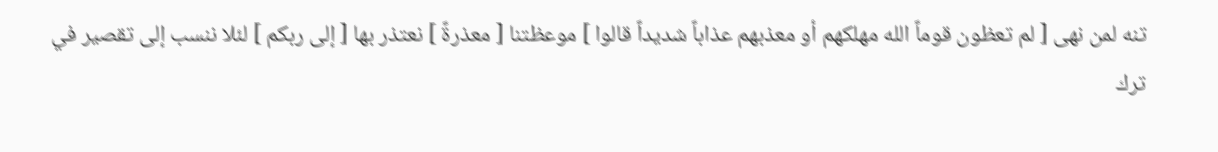تنه لمن نهى [ لم تعظون قوماً الله مهلكهم أو معذبهم عذاباً شديداً قالوا ] موعظتنا [ معذرةً ] نعتذر بها [ إلى ربكم ] لئلا ننسب إلى تقصير في ترك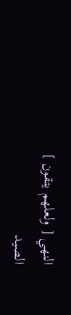النهي [ ولعلهم يتقون ] الصيد